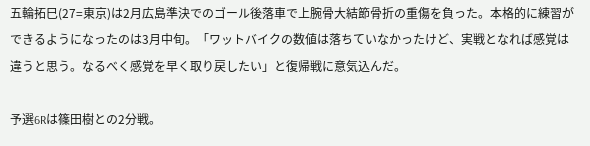五輪拓巳(27=東京)は2月広島準決でのゴール後落車で上腕骨大結節骨折の重傷を負った。本格的に練習ができるようになったのは3月中旬。「ワットバイクの数値は落ちていなかったけど、実戦となれば感覚は違うと思う。なるべく感覚を早く取り戻したい」と復帰戦に意気込んだ。

予選6Rは篠田樹との2分戦。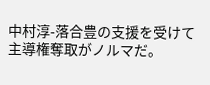中村淳-落合豊の支援を受けて主導権奪取がノルマだ。